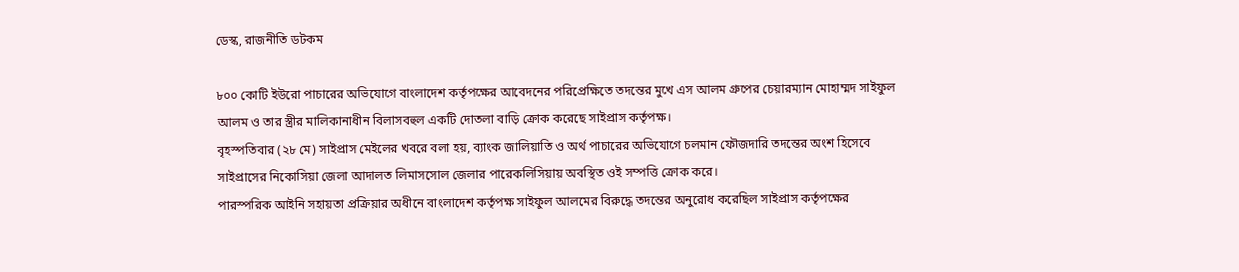ডেস্ক, রাজনীতি ডটকম

৮০০ কোটি ইউরো পাচারের অভিযোগে বাংলাদেশ কর্তৃপক্ষের আবেদনের পরিপ্রেক্ষিতে তদন্তের মুখে এস আলম গ্রুপের চেয়ারম্যান মোহাম্মদ সাইফুল আলম ও তার স্ত্রীর মালিকানাধীন বিলাসবহুল একটি দোতলা বাড়ি ক্রোক করেছে সাইপ্রাস কর্তৃপক্ষ।
বৃহস্পতিবার (২৮ মে) সাইপ্রাস মেইলের খবরে বলা হয়, ব্যাংক জালিয়াতি ও অর্থ পাচারের অভিযোগে চলমান ফৌজদারি তদন্তের অংশ হিসেবে সাইপ্রাসের নিকোসিয়া জেলা আদালত লিমাসসোল জেলার পারেকলিসিয়ায় অবস্থিত ওই সম্পত্তি ক্রোক করে।
পারস্পরিক আইনি সহায়তা প্রক্রিয়ার অধীনে বাংলাদেশ কর্তৃপক্ষ সাইফুল আলমের বিরুদ্ধে তদন্তের অনুরোধ করেছিল সাইপ্রাস কর্তৃপক্ষের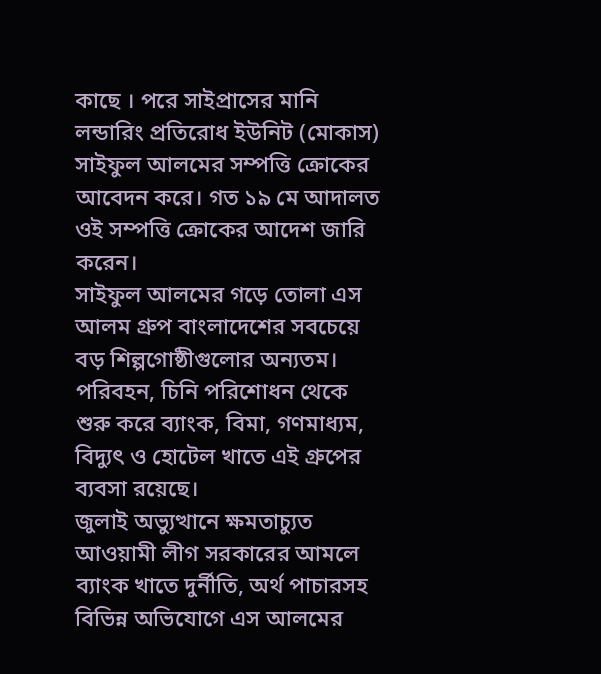কাছে । পরে সাইপ্রাসের মানি লন্ডারিং প্রতিরোধ ইউনিট (মোকাস) সাইফুল আলমের সম্পত্তি ক্রোকের আবেদন করে। গত ১৯ মে আদালত ওই সম্পত্তি ক্রোকের আদেশ জারি করেন।
সাইফুল আলমের গড়ে তোলা এস আলম গ্রুপ বাংলাদেশের সবচেয়ে বড় শিল্পগোষ্ঠীগুলোর অন্যতম। পরিবহন, চিনি পরিশোধন থেকে শুরু করে ব্যাংক, বিমা, গণমাধ্যম, বিদ্যুৎ ও হোটেল খাতে এই গ্রুপের ব্যবসা রয়েছে।
জুলাই অভ্যুত্থানে ক্ষমতাচ্যুত আওয়ামী লীগ সরকারের আমলে ব্যাংক খাতে দুর্নীতি, অর্থ পাচারসহ বিভিন্ন অভিযোগে এস আলমের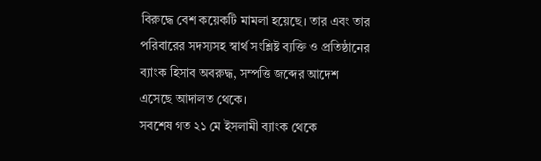বিরুদ্ধে বেশ কয়েকটি মামলা হয়েছে। তার এবং তার পরিবারের সদস্যসহ স্বার্থ সংশ্লিষ্ট ব্যক্তি ও প্রতিষ্ঠানের ব্যাংক হিসাব অবরুদ্ধ, সম্পত্তি জব্দের আদেশ এসেছে আদালত থেকে।
সবশেষ গত ২১ মে ইসলামী ব্যাংক থেকে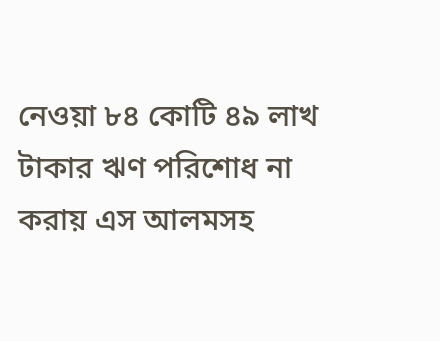নেওয়া ৮৪ কোটি ৪৯ লাখ টাকার ঋণ পরিশোধ না করায় এস আলমসহ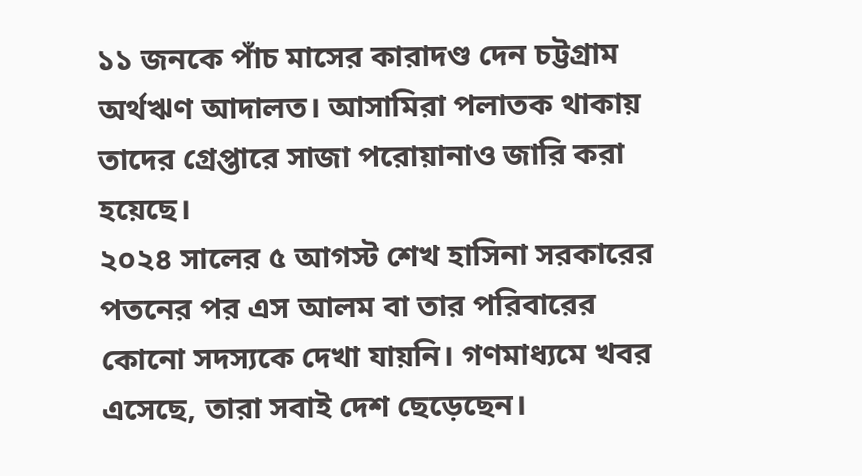১১ জনকে পাঁচ মাসের কারাদণ্ড দেন চট্টগ্রাম অর্থঋণ আদালত। আসামিরা পলাতক থাকায় তাদের গ্রেপ্তারে সাজা পরোয়ানাও জারি করা হয়েছে।
২০২৪ সালের ৫ আগস্ট শেখ হাসিনা সরকারের পতনের পর এস আলম বা তার পরিবারের কোনো সদস্যকে দেখা যায়নি। গণমাধ্যমে খবর এসেছে, তারা সবাই দেশ ছেড়েছেন।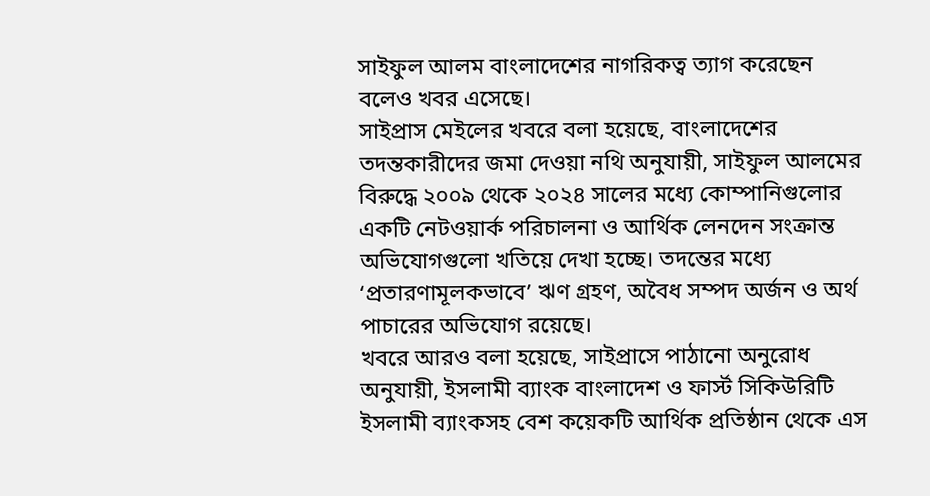সাইফুল আলম বাংলাদেশের নাগরিকত্ব ত্যাগ করেছেন বলেও খবর এসেছে।
সাইপ্রাস মেইলের খবরে বলা হয়েছে, বাংলাদেশের তদন্তকারীদের জমা দেওয়া নথি অনুযায়ী, সাইফুল আলমের বিরুদ্ধে ২০০৯ থেকে ২০২৪ সালের মধ্যে কোম্পানিগুলোর একটি নেটওয়ার্ক পরিচালনা ও আর্থিক লেনদেন সংক্রান্ত অভিযোগগুলো খতিয়ে দেখা হচ্ছে। তদন্তের মধ্যে ‘প্রতারণামূলকভাবে’ ঋণ গ্রহণ, অবৈধ সম্পদ অর্জন ও অর্থ পাচারের অভিযোগ রয়েছে।
খবরে আরও বলা হয়েছে, সাইপ্রাসে পাঠানো অনুরোধ অনুযায়ী, ইসলামী ব্যাংক বাংলাদেশ ও ফার্স্ট সিকিউরিটি ইসলামী ব্যাংকসহ বেশ কয়েকটি আর্থিক প্রতিষ্ঠান থেকে এস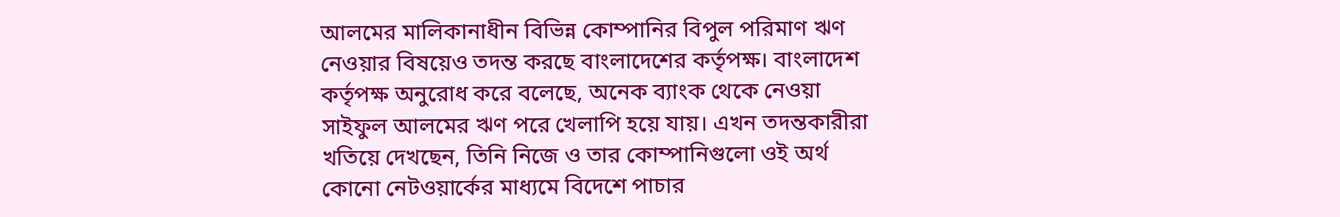আলমের মালিকানাধীন বিভিন্ন কোম্পানির বিপুল পরিমাণ ঋণ নেওয়ার বিষয়েও তদন্ত করছে বাংলাদেশের কর্তৃপক্ষ। বাংলাদেশ কর্তৃপক্ষ অনুরোধ করে বলেছে, অনেক ব্যাংক থেকে নেওয়া সাইফুল আলমের ঋণ পরে খেলাপি হয়ে যায়। এখন তদন্তকারীরা খতিয়ে দেখছেন, তিনি নিজে ও তার কোম্পানিগুলো ওই অর্থ কোনো নেটওয়ার্কের মাধ্যমে বিদেশে পাচার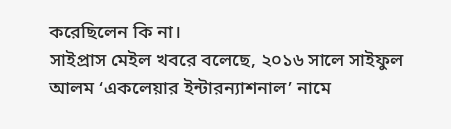করেছিলেন কি না।
সাইপ্রাস মেইল খবরে বলেছে, ২০১৬ সালে সাইফুল আলম ‘একলেয়ার ইন্টারন্যাশনাল’ নামে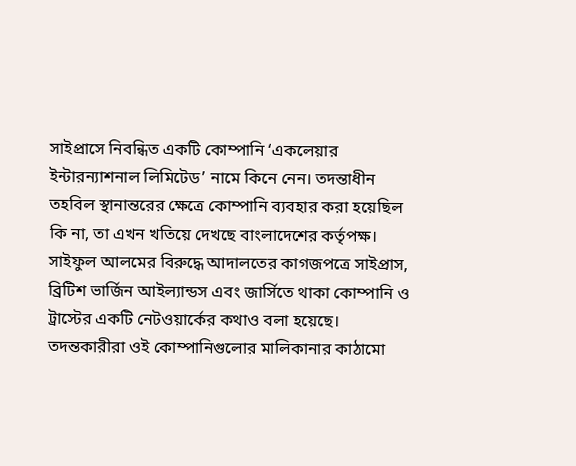সাইপ্রাসে নিবন্ধিত একটি কোম্পানি ‘একলেয়ার ইন্টারন্যাশনাল লিমিটেড’ নামে কিনে নেন। তদন্তাধীন তহবিল স্থানান্তরের ক্ষেত্রে কোম্পানি ব্যবহার করা হয়েছিল কি না, তা এখন খতিয়ে দেখছে বাংলাদেশের কর্তৃপক্ষ।
সাইফুল আলমের বিরুদ্ধে আদালতের কাগজপত্রে সাইপ্রাস, ব্রিটিশ ভার্জিন আইল্যান্ডস এবং জার্সিতে থাকা কোম্পানি ও ট্রাস্টের একটি নেটওয়ার্কের কথাও বলা হয়েছে। তদন্তকারীরা ওই কোম্পানিগুলোর মালিকানার কাঠামো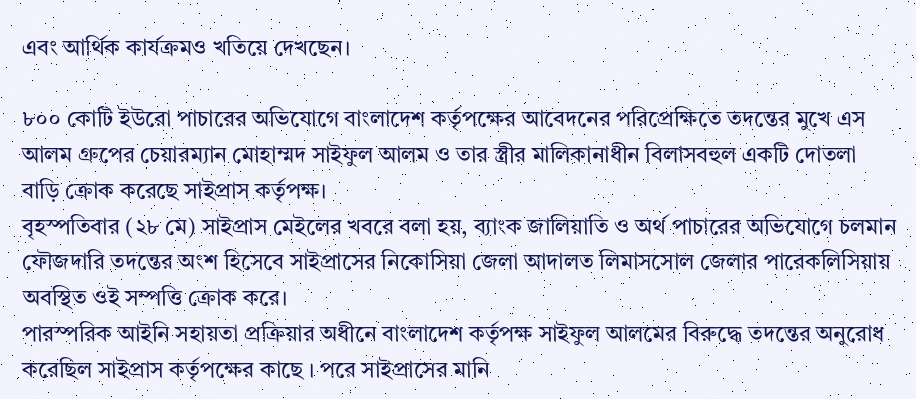এবং আর্থিক কার্যক্রমও খতিয়ে দেখছেন।

৮০০ কোটি ইউরো পাচারের অভিযোগে বাংলাদেশ কর্তৃপক্ষের আবেদনের পরিপ্রেক্ষিতে তদন্তের মুখে এস আলম গ্রুপের চেয়ারম্যান মোহাম্মদ সাইফুল আলম ও তার স্ত্রীর মালিকানাধীন বিলাসবহুল একটি দোতলা বাড়ি ক্রোক করেছে সাইপ্রাস কর্তৃপক্ষ।
বৃহস্পতিবার (২৮ মে) সাইপ্রাস মেইলের খবরে বলা হয়, ব্যাংক জালিয়াতি ও অর্থ পাচারের অভিযোগে চলমান ফৌজদারি তদন্তের অংশ হিসেবে সাইপ্রাসের নিকোসিয়া জেলা আদালত লিমাসসোল জেলার পারেকলিসিয়ায় অবস্থিত ওই সম্পত্তি ক্রোক করে।
পারস্পরিক আইনি সহায়তা প্রক্রিয়ার অধীনে বাংলাদেশ কর্তৃপক্ষ সাইফুল আলমের বিরুদ্ধে তদন্তের অনুরোধ করেছিল সাইপ্রাস কর্তৃপক্ষের কাছে । পরে সাইপ্রাসের মানি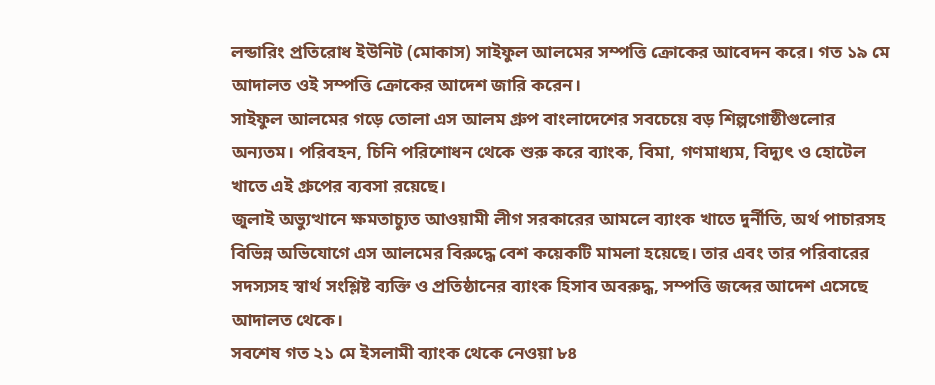লন্ডারিং প্রতিরোধ ইউনিট (মোকাস) সাইফুল আলমের সম্পত্তি ক্রোকের আবেদন করে। গত ১৯ মে আদালত ওই সম্পত্তি ক্রোকের আদেশ জারি করেন।
সাইফুল আলমের গড়ে তোলা এস আলম গ্রুপ বাংলাদেশের সবচেয়ে বড় শিল্পগোষ্ঠীগুলোর অন্যতম। পরিবহন, চিনি পরিশোধন থেকে শুরু করে ব্যাংক, বিমা, গণমাধ্যম, বিদ্যুৎ ও হোটেল খাতে এই গ্রুপের ব্যবসা রয়েছে।
জুলাই অভ্যুত্থানে ক্ষমতাচ্যুত আওয়ামী লীগ সরকারের আমলে ব্যাংক খাতে দুর্নীতি, অর্থ পাচারসহ বিভিন্ন অভিযোগে এস আলমের বিরুদ্ধে বেশ কয়েকটি মামলা হয়েছে। তার এবং তার পরিবারের সদস্যসহ স্বার্থ সংশ্লিষ্ট ব্যক্তি ও প্রতিষ্ঠানের ব্যাংক হিসাব অবরুদ্ধ, সম্পত্তি জব্দের আদেশ এসেছে আদালত থেকে।
সবশেষ গত ২১ মে ইসলামী ব্যাংক থেকে নেওয়া ৮৪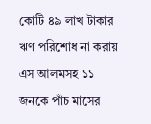কোটি ৪৯ লাখ টাকার ঋণ পরিশোধ না করায় এস আলমসহ ১১ জনকে পাঁচ মাসের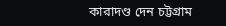কারাদণ্ড দেন চট্টগ্রাম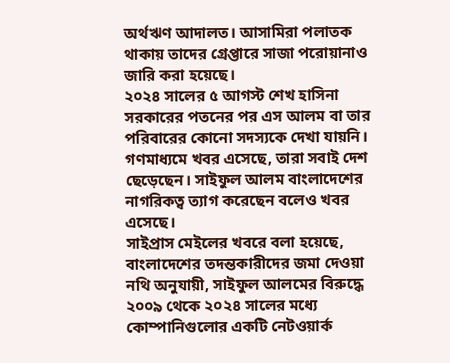অর্থঋণ আদালত। আসামিরা পলাতক থাকায় তাদের গ্রেপ্তারে সাজা পরোয়ানাও জারি করা হয়েছে।
২০২৪ সালের ৫ আগস্ট শেখ হাসিনা সরকারের পতনের পর এস আলম বা তার পরিবারের কোনো সদস্যকে দেখা যায়নি। গণমাধ্যমে খবর এসেছে, তারা সবাই দেশ ছেড়েছেন। সাইফুল আলম বাংলাদেশের নাগরিকত্ব ত্যাগ করেছেন বলেও খবর এসেছে।
সাইপ্রাস মেইলের খবরে বলা হয়েছে, বাংলাদেশের তদন্তকারীদের জমা দেওয়া নথি অনুযায়ী, সাইফুল আলমের বিরুদ্ধে ২০০৯ থেকে ২০২৪ সালের মধ্যে কোম্পানিগুলোর একটি নেটওয়ার্ক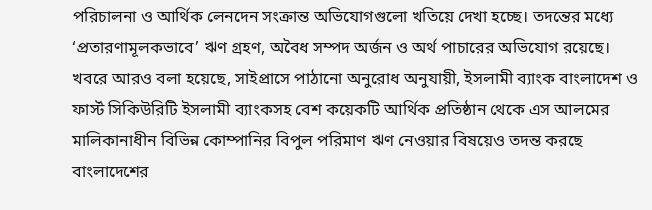পরিচালনা ও আর্থিক লেনদেন সংক্রান্ত অভিযোগগুলো খতিয়ে দেখা হচ্ছে। তদন্তের মধ্যে ‘প্রতারণামূলকভাবে’ ঋণ গ্রহণ, অবৈধ সম্পদ অর্জন ও অর্থ পাচারের অভিযোগ রয়েছে।
খবরে আরও বলা হয়েছে, সাইপ্রাসে পাঠানো অনুরোধ অনুযায়ী, ইসলামী ব্যাংক বাংলাদেশ ও ফার্স্ট সিকিউরিটি ইসলামী ব্যাংকসহ বেশ কয়েকটি আর্থিক প্রতিষ্ঠান থেকে এস আলমের মালিকানাধীন বিভিন্ন কোম্পানির বিপুল পরিমাণ ঋণ নেওয়ার বিষয়েও তদন্ত করছে বাংলাদেশের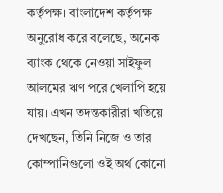কর্তৃপক্ষ। বাংলাদেশ কর্তৃপক্ষ অনুরোধ করে বলেছে, অনেক ব্যাংক থেকে নেওয়া সাইফুল আলমের ঋণ পরে খেলাপি হয়ে যায়। এখন তদন্তকারীরা খতিয়ে দেখছেন, তিনি নিজে ও তার কোম্পানিগুলো ওই অর্থ কোনো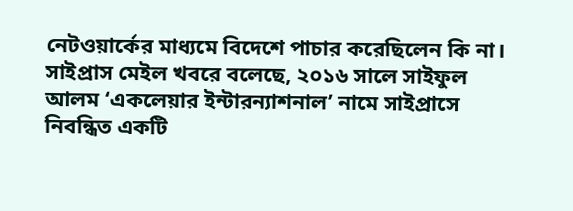নেটওয়ার্কের মাধ্যমে বিদেশে পাচার করেছিলেন কি না।
সাইপ্রাস মেইল খবরে বলেছে, ২০১৬ সালে সাইফুল আলম ‘একলেয়ার ইন্টারন্যাশনাল’ নামে সাইপ্রাসে নিবন্ধিত একটি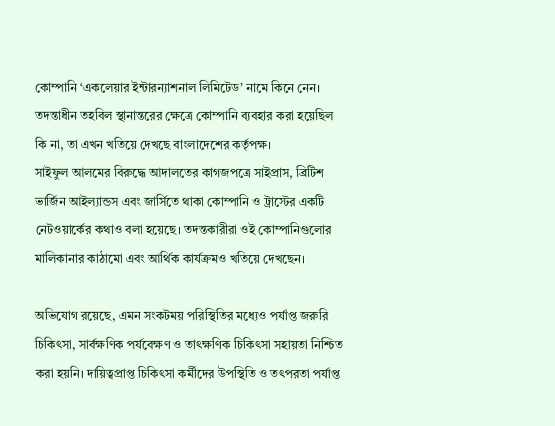কোম্পানি ‘একলেয়ার ইন্টারন্যাশনাল লিমিটেড’ নামে কিনে নেন। তদন্তাধীন তহবিল স্থানান্তরের ক্ষেত্রে কোম্পানি ব্যবহার করা হয়েছিল কি না, তা এখন খতিয়ে দেখছে বাংলাদেশের কর্তৃপক্ষ।
সাইফুল আলমের বিরুদ্ধে আদালতের কাগজপত্রে সাইপ্রাস, ব্রিটিশ ভার্জিন আইল্যান্ডস এবং জার্সিতে থাকা কোম্পানি ও ট্রাস্টের একটি নেটওয়ার্কের কথাও বলা হয়েছে। তদন্তকারীরা ওই কোম্পানিগুলোর মালিকানার কাঠামো এবং আর্থিক কার্যক্রমও খতিয়ে দেখছেন।

অভিযোগ রয়েছে, এমন সংকটময় পরিস্থিতির মধ্যেও পর্যাপ্ত জরুরি চিকিৎসা, সার্বক্ষণিক পর্যবেক্ষণ ও তাৎক্ষণিক চিকিৎসা সহায়তা নিশ্চিত করা হয়নি। দায়িত্বপ্রাপ্ত চিকিৎসা কর্মীদের উপস্থিতি ও তৎপরতা পর্যাপ্ত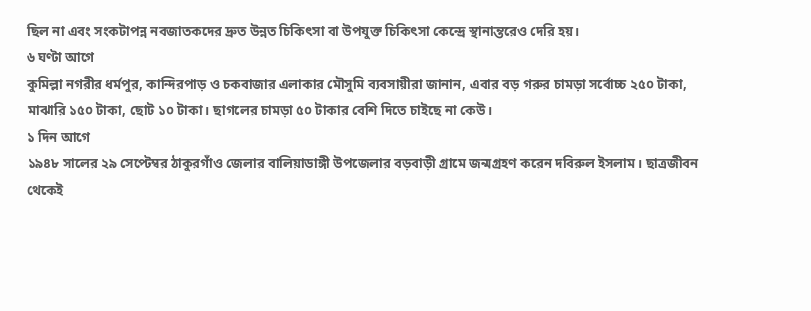ছিল না এবং সংকটাপন্ন নবজাতকদের দ্রুত উন্নত চিকিৎসা বা উপযুক্ত চিকিৎসা কেন্দ্রে স্থানান্তরেও দেরি হয়।
৬ ঘণ্টা আগে
কুমিল্লা নগরীর ধর্মপুর, কান্দিরপাড় ও চকবাজার এলাকার মৌসুমি ব্যবসায়ীরা জানান, এবার বড় গরুর চামড়া সর্বোচ্চ ২৫০ টাকা, মাঝারি ১৫০ টাকা, ছোট ১০ টাকা। ছাগলের চামড়া ৫০ টাকার বেশি দিতে চাইছে না কেউ।
১ দিন আগে
১৯৪৮ সালের ২৯ সেপ্টেম্বর ঠাকুরগাঁও জেলার বালিয়াডাঙ্গী উপজেলার বড়বাড়ী গ্রামে জন্মগ্রহণ করেন দবিরুল ইসলাম। ছাত্রজীবন থেকেই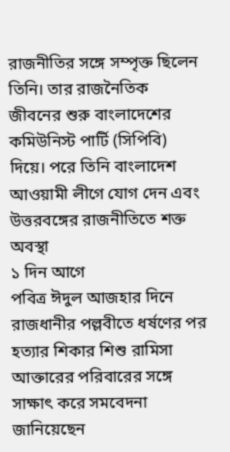রাজনীতির সঙ্গে সম্পৃক্ত ছিলেন তিনি। তার রাজনৈতিক জীবনের শুরু বাংলাদেশের কমিউনিস্ট পার্টি (সিপিবি) দিয়ে। পরে তিনি বাংলাদেশ আওয়ামী লীগে যোগ দেন এবং উত্তরবঙ্গের রাজনীতিতে শক্ত অবস্থা
১ দিন আগে
পবিত্র ঈদুল আজহার দিনে রাজধানীর পল্লবীতে ধর্ষণের পর হত্যার শিকার শিশু রামিসা আক্তারের পরিবারের সঙ্গে সাক্ষাৎ করে সমবেদনা জানিয়েছেন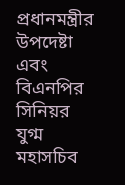প্রধানমন্ত্রীর উপদেষ্টা এবং বিএনপির সিনিয়র যুগ্ম মহাসচিব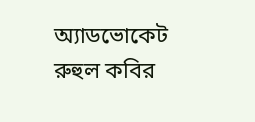অ্যাডভোকেট রুহুল কবির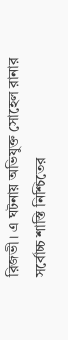রিজভী। এ ঘটনায় অভিযুক্ত সোহেল রানার সর্বোচ্চ শাস্তি নিশ্চিতের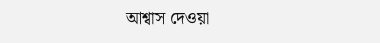আশ্বাস দেওয়া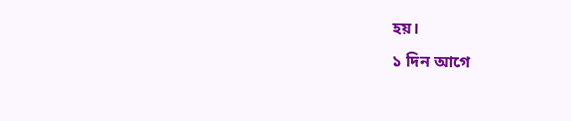হয়।
১ দিন আগে